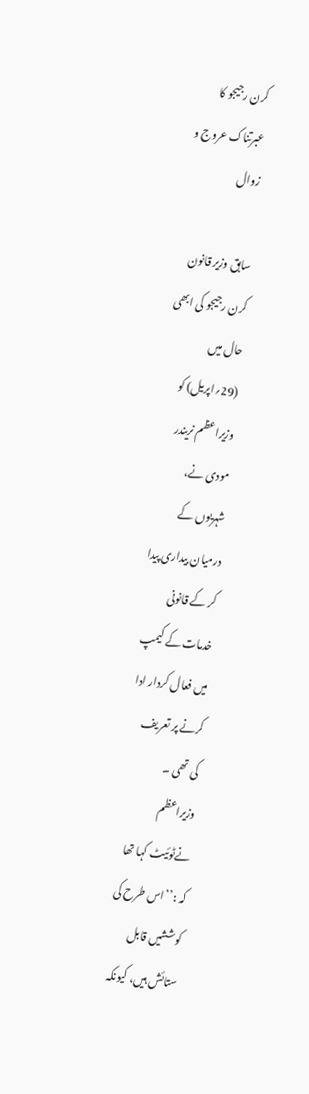کرن رجیجو کا عبرتناک عروج و زوال

سابق وزیر قانون کرن رجیجو کی ابھی حال میں (29؍اپریل) کو وزیراعظم نریندر مودی نے، شہریوں کے درمیان بیداری پیدا کر کے قانونی خدمات کے کیمپ میں فعال کردار ادا کرنے پر تعریف کی تھی ۔ وزیراعظم نےٹوئیٹ کہا تھا کہ :’’اس طرح کی کوششیں قابل ستائش ہیں، کیونکہ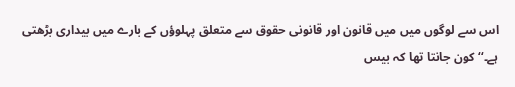اس سے لوگوں میں میں قانون اور قانونی حقوق سے متعلق پہلوؤں کے بارے میں بیداری بڑھتی ہے۔‘‘ کون جانتا تھا کہ بیس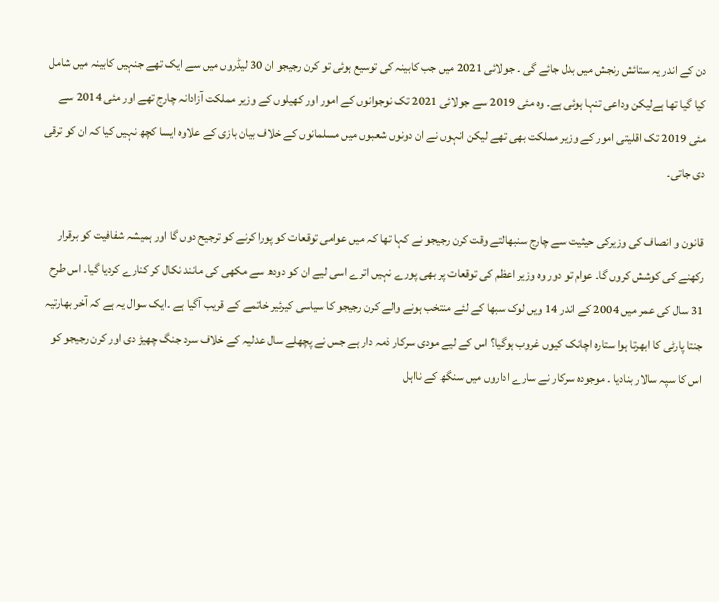دن کے اندر یہ ستائش رنجش میں بدل جائے گی ۔ جولائی 2021 میں جب کابینہ کی توسیع ہوئی تو کرن رجیجو ان 30 لیڈروں میں سے ایک تھے جنہیں کابینہ میں شامل کیا گیا تھا ہےلیکن وداعی تنہا ہوئی ہے۔ وہ مئی 2019 سے جولائی 2021 تک نوجوانوں کے امور اور کھیلوں کے وزیر مملکت آزادانہ چارج تھے اور مئی 2014 سے مئی 2019 تک اقلیتی امور کے وزیر مملکت بھی تھے لیکن انہوں نے ان دونوں شعبوں میں مسلمانوں کے خلاف بیان بازی کے علاوہ ایسا کچھ نہیں کیا کہ ان کو ترقی دی جاتی۔

قانون و انصاف کی وزیرکی حیثیت سے چارج سنبھالتے وقت کرن رجیجو نے کہا تھا کہ میں عوامی توقعات کو پورا کرنے کو ترجیح دوں گا اور ہمیشہ شفافیت کو برقرار رکھنے کی کوشش کروں گا۔ عوام تو دور وہ وزیر اعظم کی توقعات پر بھی پورے نہیں اترے اسی لیے ان کو دودھ سے مکھی کی مانند نکال کر کنارے کردیا گیا۔ اس طرح 31 سال کی عمر میں 2004 کے اندر 14 ویں لوک سبھا کے لئے منتخب ہونے والے کرن رجیجو کا سیاسی کیرئیر خاتمے کے قریب آگیا ہے ۔ایک سوال یہ ہے کہ آخر بھارتیہ جنتا پارٹی کا ابھرتا ہوا ستارہ اچانک کیوں غروب ہوگیا؟ اس کے لیے مودی سرکار ذمہ دار ہے جس نے پچھلے سال عدلیہ کے خلاف سرد جنگ چھیڑ دی اور کرن رجیجو کو اس کا سپہ سالار بنادیا ۔ موجودہ سرکار نے سارے اداروں میں سنگھ کے نااہل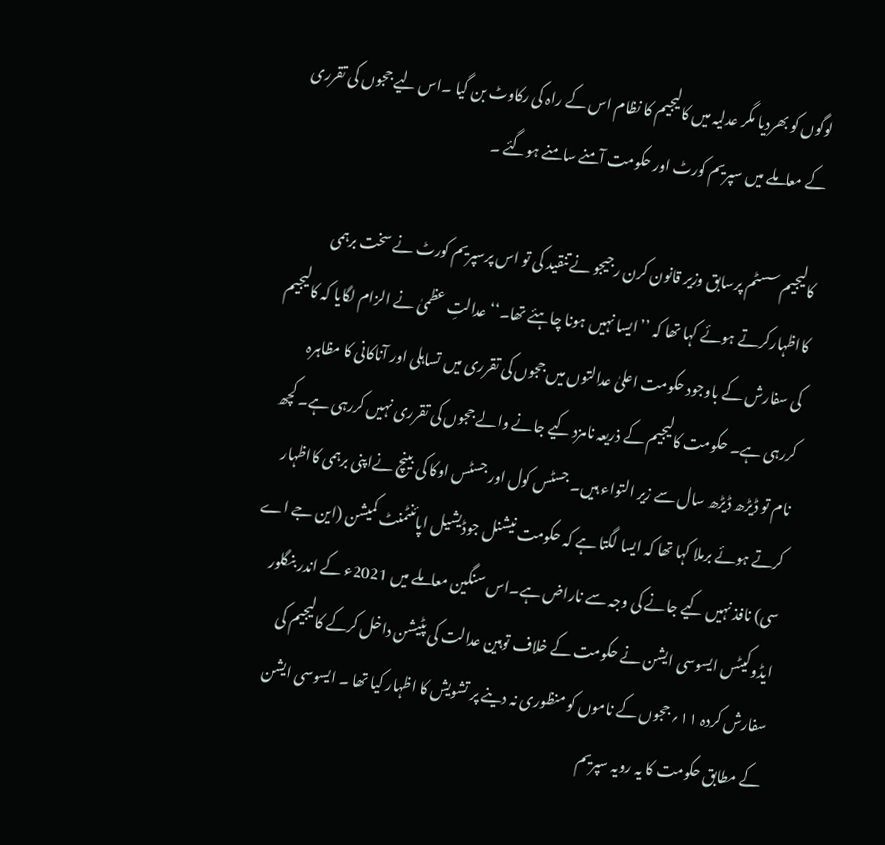لوگوں کو بھردیا مگر عدلیہ میں کالیجیم کا نظام اس کے راہ کی رکاوٹ بن گیا ۔اس لیے ججوں کی تقرری کے معاملے میں سپریم کورٹ اور حکومت آمنے سامنے ہوگئے ۔

کالیجیم سسٹم پرسابق وزیر قانون کرن رجیجو نےتنقید کی تو اس پرسپریم کورٹ نے سخت برہمی کااظہارکرتے ہوئے کہا تھا کہ ’’ایسا نہیں ہونا چاہئے تھا۔‘‘ عدالتِ عظمیٰ نے الزام لگایا کہ کالیجیم کی سفارش کے باوجود حکومت اعلیٰ عدالتوں میں ججوں کی تقرری میں تساہلی اور آناکانی کا مظاہرہ کررہی ہے۔ حکومت کالیجیم کے ذریعہ نامزد کیے جانے والے ججوں کی تقرری نہیں کررہی ہے۔ کچھ نام تو ڈیڑھ ڈیڑھ سال سے زیر التواء ہیں۔ جسٹس کول اور جسٹس اوکا کی بینچ نےاپنی برہمی کااظہار کرتے ہوئے برملا کہا تھا کہ ایسا لگتا ہے کہ حکومت نیشنل جوڈیشیل اپائنٹمنٹ کمیشن (این جے اے سی) نافذ نہیں کیے جانے کی وجہ سے ناراض ہے۔اس سنگین معاملے میں 2021ء کے اندر بنگلور ایڈوکیٹس ایسوسی ایشن نے حکومت کے خلاف توہین عدالت کی پٹیشن داخل کرکے کالیجیم کی سفارش کردہ ۱۱؍ ججوں کے ناموں کو منظوری نہ دینے پر تشویش کا اظہار کیا تھا ۔ ایسوسی ایشن کے مطابق حکومت کا یہ رویہ سپریم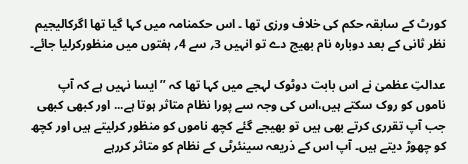کورٹ کے سابقہ حکم کی خلاف ورزی تھا ۔ اس حکمنامہ میں کہا گیا تھا اگرکالیجیم نظر ثانی کے بعد دوبارہ نام بھیج دے تو انہیں 3؍ سے 4؍ ہفتوں میں منظورکرلیا جائے۔

عدالتِ عظمیٰ نے اس بابت دوٹوک لہجے میں کہا تھا کہ ’’ایسا نہیں ہے کہ آپ ناموں کو روک سکتے ہیں،اس کی وجہ سے پورا نظام متاثر ہوتا ہے... اور کبھی کبھی جب آپ تقرری کرتے بھی ہیں تو بھیجے گئے کچھ ناموں کو منظور کرلیتے ہیں اور کچھ کو چھوڑ دیتے ہیں۔ آپ اس کے ذریعہ سینئرٹی کے نظام کو متاثر کررہے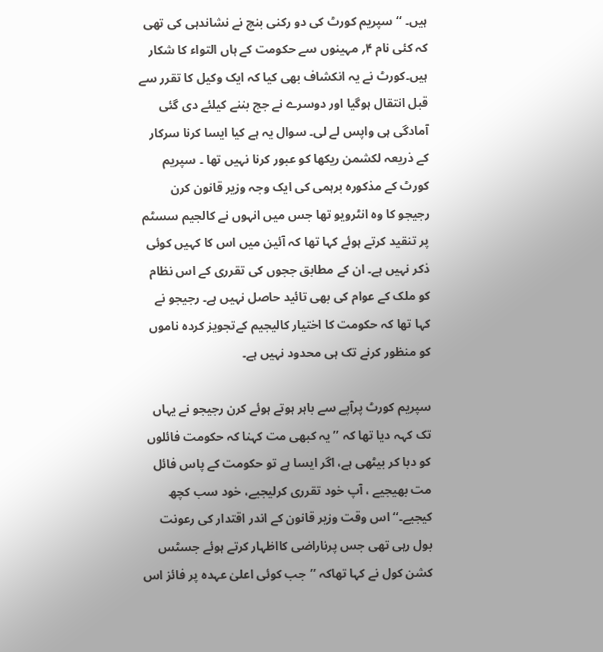ہیں۔ ‘‘ سپریم کورٹ کی دو رکنی بنچ نے نشاندہی کی تھی کہ کئی نام ۴؍ مہینوں سے حکومت کے ہاں التواء کا شکار ہیں۔کورٹ نے یہ انکشاف بھی کیا کہ ایک وکیل کا تقرر سے قبل انتقال ہوگیا اور دوسرے نے جج بننے کیلئے دی گئی آمادگی ہی واپس لے لی۔ سوال یہ ہے کیا ایسا کرنا سرکار کے ذریعہ لکشمن ریکھا کو عبور کرنا نہیں تھا ۔ سپریم کورٹ کے مذکورہ برہمی کی ایک وجہ وزیر قانون کرن رجیجو کا وہ انٹرویو تھا جس میں انہوں نے کالجیم سسٹم پر تنقید کرتے ہوئے کہا تھا کہ آئین میں اس کا کہیں کوئی ذکر نہیں ہے۔ ان کے مطابق ججوں کی تقرری کے اس نظام کو ملک کے عوام کی بھی تائید حاصل نہیں ہے۔ رجیجو نے کہا تھا کہ حکومت کا اختیار کالیجیم کےتجویز کردہ ناموں کو منظور کرنے تک ہی محدود نہیں ہے۔

سپریم کورٹ پرآپے سے باہر ہوتے ہوئے کرن رجیجو نے یہاں تک کہہ دیا تھا کہ ’’یہ کبھی مت کہنا کہ حکومت فائلوں کو دبا کر بیٹھی ہے، اگر ایسا ہے تو حکومت کے پاس فائل مت بھیجیے ، آپ خود تقرری کرلیجیے، خود سب کچھ کیجیے۔‘‘اس وقت وزیر قانون کے اندر اقتدار کی رعونت بول رہی تھی جس پرناراضی کااظہار کرتے ہوئے جسٹس کشن کول نے کہا تھاکہ ’’جب کوئی اعلیٰ عہدہ پر فائز اس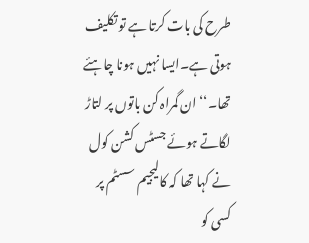طرح کی بات کرتا ہے تو تکلیف ہوتی ہے۔ایسا نہیں ہونا چاہئے تھا۔‘‘ان گمراہ کن باتوں پر لتاڑ لگاتے ہوئے جسٹس کشن کول نے کہا تھا کہ کالیجیم سسٹم پر کسی کو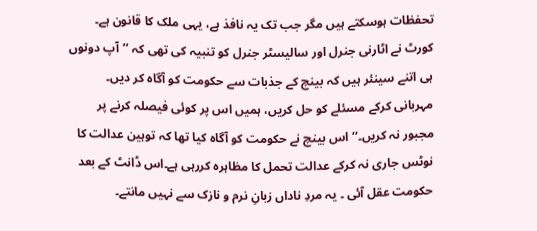تحفظات ہوسکتے ہیں مگر جب تک یہ نافذ ہے، یہی ملک کا قانون ہے۔ کورٹ نے اٹارنی جنرل اور سالیسٹر جنرل کو تنبیہ کی تھی کہ ’’آپ دونوں ہی اتنے سینئر ہیں کہ بینچ کے جذبات سے حکومت کو آگاہ کر دیں۔ مہربانی کرکے مسئلے کو حل کریں، ہمیں اس پر کوئی فیصلہ کرنے پر مجبور نہ کریں۔‘‘ اس بینچ نے حکومت کو آگاہ کیا تھا کہ توہین عدالت کا نوٹس جاری نہ کرکے عدالت تحمل کا مظاہرہ کررہی ہے۔اس ڈانٹ کے بعد حکومت عقل آئی ۔ یہ مردِ ناداں زبانِ نرم و نازک سے نہیں مانتے۔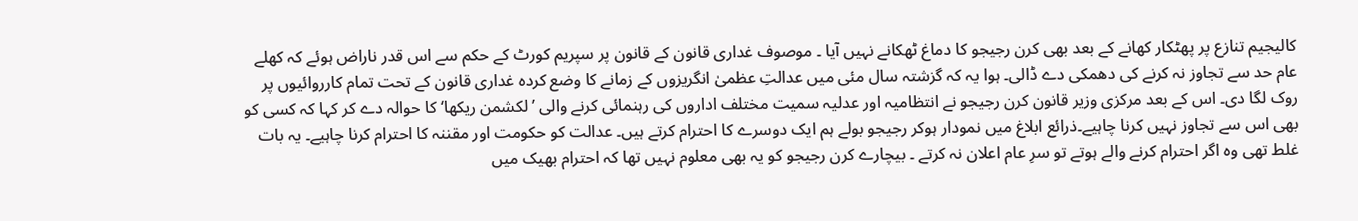کالیجیم تنازع پر پھٹکار کھانے کے بعد بھی کرن رجیجو کا دماغ ٹھکانے نہیں آیا ۔ موصوف غداری قانون کے قانون پر سپریم کورٹ کے حکم سے اس قدر ناراض ہوئے کہ کھلے عام حد سے تجاوز نہ کرنے کی دھمکی دے ڈالی۔ ہوا یہ کہ گزشتہ سال مئی میں عدالتِ عظمیٰ انگریزوں کے زمانے کا وضع کردہ غداری قانون کے تحت تمام کارروائیوں پر روک لگا دی۔ اس کے بعد مرکزی وزیر قانون کرن رجیجو نے انتظامیہ اور عدلیہ سمیت مختلف اداروں کی رہنمائی کرنے والی ’لکشمن ریکھا‘ کا حوالہ دے کر کہا کہ کسی کو بھی اس سے تجاوز نہیں کرنا چاہیے۔ذرائع ابلاغ میں نمودار ہوکر رجیجو بولے ہم ایک دوسرے کا احترام کرتے ہیں۔ عدالت کو حکومت اور مقننہ کا احترام کرنا چاہیے۔ یہ بات غلط تھی وہ اگر احترام کرنے والے ہوتے تو سرِ عام اعلان نہ کرتے ۔ بیچارے کرن رجیجو کو یہ بھی معلوم نہیں تھا کہ احترام بھیک میں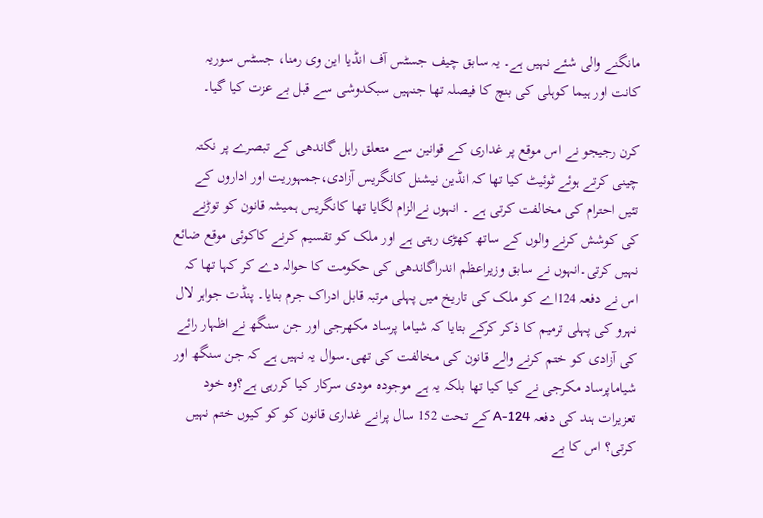مانگنے والی شئے نہیں ہے۔ یہ سابق چیف جسٹس آف انڈیا این وی رمنا، جسٹس سوریہ کانت اور ہیما کوہلی کی بنچ کا فیصلہ تھا جنہیں سبکدوشی سے قبل بے عزت کیا گیا۔

کرن رجیجو نے اس موقع پر غداری کے قوانین سے متعلق راہل گاندھی کے تبصرے پر نکتہ چینی کرتے ہوئے ٹوئیٹ کیا تھا کہ انڈین نیشنل کانگریس آزادی،جمہوریت اور اداروں کے تئیں احترام کی مخالفت کرتی ہے ۔ انہوں نےالزام لگایا تھا کانگریس ہمیشہ قانون کو توڑنے کی کوشش کرنے والوں کے ساتھ کھڑی رہتی ہے اور ملک کو تقسیم کرنے کاکوئی موقع ضائع نہیں کرتی۔انہوں نے سابق وزیراعظم اندراگاندھی کی حکومت کا حوالہ دے کر کہا تھا کہ اس نے دفعہ 124اے کو ملک کی تاریخ میں پہلی مرتبہ قابل ادراک جرم بنایا۔ پنڈت جواہر لال نہرو کی پہلی ترمیم کا ذکر کرکے بتایا کہ شیاما پرساد مکھرجی اور جن سنگھ نے اظہار رائے کی آزادی کو ختم کرنے والے قانون کی مخالفت کی تھی۔سوال یہ نہیں ہے کہ جن سنگھ اور شیاماپرساد مکرجی نے کیا کیا تھا بلکہ یہ ہے موجودہ مودی سرکار کیا کررہی ہے؟وہ خود تعزیرات ہند کی دفعہ 124-A کے تحت 152 سال پرانے غداری قانون کو کو کیوں ختم نہیں کرتی؟ اس کا بے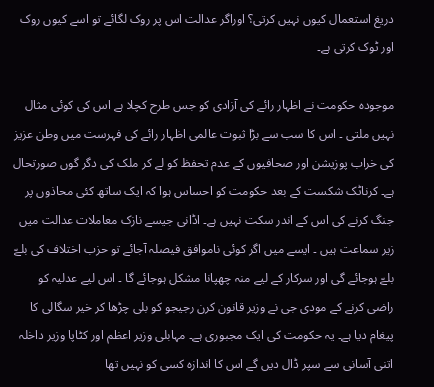دریغ استعمال کیوں نہیں کرتی؟ اوراگر عدالت اس پر روک لگائے تو اسے کیوں روک اور ٹوک کرتی ہے۔

موجودہ حکومت نے اظہار رائے کی آزادی کو جس طرح کچلا ہے اس کی کوئی مثال نہیں ملتی ۔ اس کا سب سے بڑا ثبوت عالمی اظہار رائے کی فہرست میں وطن عزیز کی خراب پوزیشن اور صحافیوں کے عدم تحفظ کو لے کر ملک کی دگر گوں صورتحال ہے۔ کرناٹک شکست کے بعد حکومت کو احساس ہوا کہ ایک ساتھ کئی محاذوں پر جنگ کرنے کی اس کے اندر سکت نہیں ہے۔ اڈانی جیسے نازک معاملات عدالت میں زیر سماعت ہیں ۔ ایسے میں اگر کوئی ناموافق فیصلہ آجائے تو حزب اختلاف کی بلےّ بلےّ ہوجائے گی اور سرکار کے لیے منہ چھپانا مشکل ہوجائے گا ۔ اس لیے عدلیہ کو راضی کرنے کے مودی جی نے وزیر قانون کرن رجیجو کو بلی چڑھا کر خیر سگالی کا پیغام دیا ہے۔ یہ حکومت کی ایک مجبوری ہے۔ مہابلی وزیر اعظم اور کٹاپا وزیر داخلہ اتنی آسانی سے سپر ڈال دیں گے اس کا اندازہ کسی کو نہیں تھا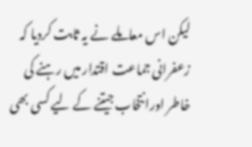لیکن اس معاملے نے یہ ثابت کردیا کہ زعفرانی جماعت اقتدار میں رہنے کی خاطر اورانتخاب جیتنے کے لیے کسی بھی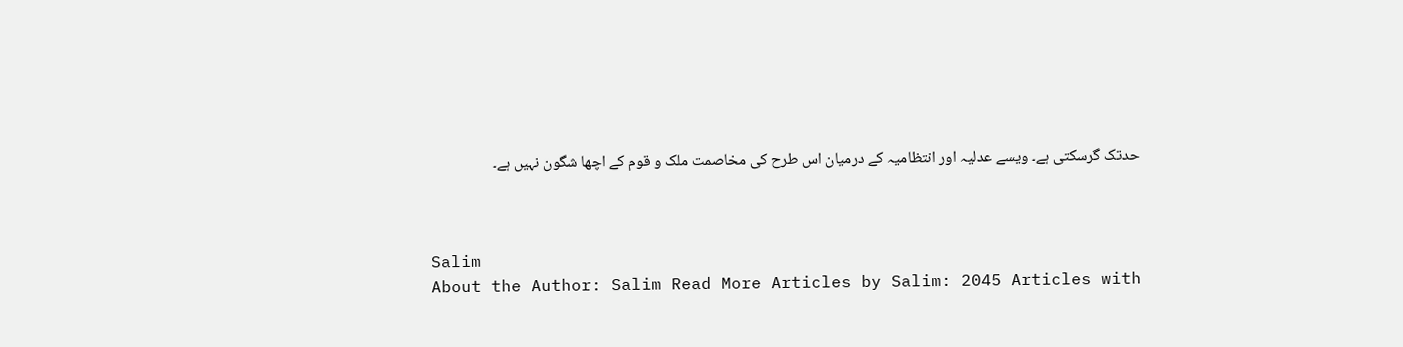حدتک گرسکتی ہے۔ ویسے عدلیہ اور انتظامیہ کے درمیان اس طرح کی مخاصمت ملک و قوم کے اچھا شگون نہیں ہے۔



Salim
About the Author: Salim Read More Articles by Salim: 2045 Articles with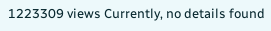1223309 views Currently, no details found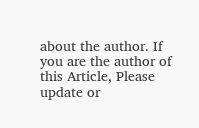about the author. If you are the author of this Article, Please update or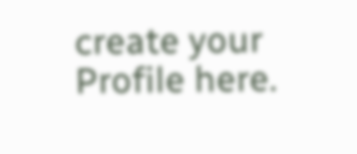create your Profile here.